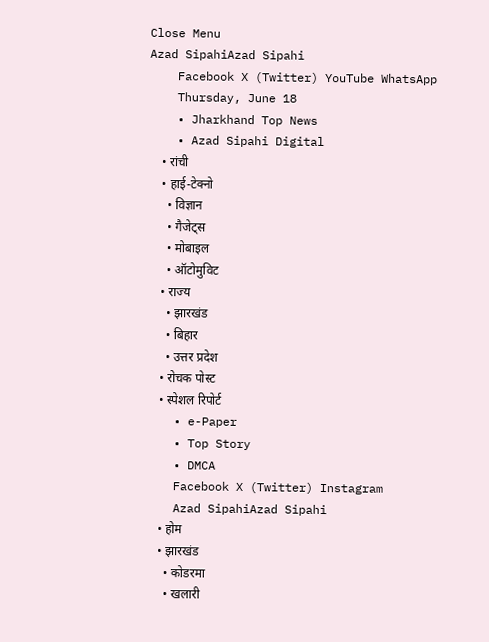Close Menu
Azad SipahiAzad Sipahi
    Facebook X (Twitter) YouTube WhatsApp
    Thursday, June 18
    • Jharkhand Top News
    • Azad Sipahi Digital
    • रांची
    • हाई-टेक्नो
      • विज्ञान
      • गैजेट्स
      • मोबाइल
      • ऑटोमुविट
    • राज्य
      • झारखंड
      • बिहार
      • उत्तर प्रदेश
    • रोचक पोस्ट
    • स्पेशल रिपोर्ट
    • e-Paper
    • Top Story
    • DMCA
    Facebook X (Twitter) Instagram
    Azad SipahiAzad Sipahi
    • होम
    • झारखंड
      • कोडरमा
      • खलारी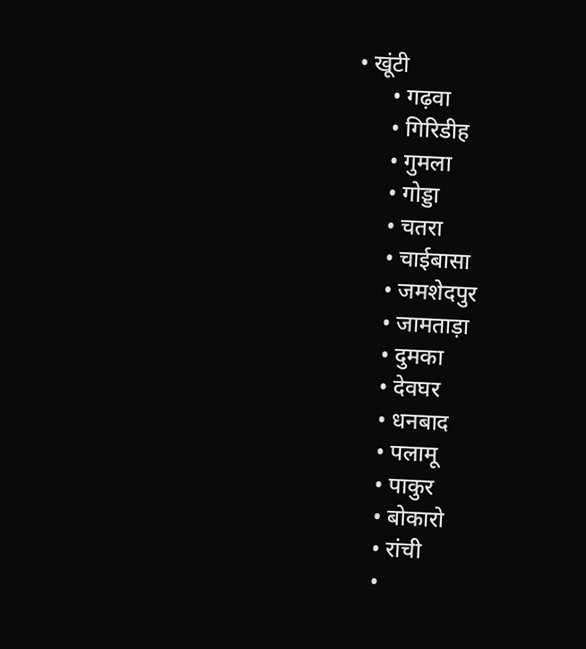• खूंटी
      • गढ़वा
      • गिरिडीह
      • गुमला
      • गोड्डा
      • चतरा
      • चाईबासा
      • जमशेदपुर
      • जामताड़ा
      • दुमका
      • देवघर
      • धनबाद
      • पलामू
      • पाकुर
      • बोकारो
      • रांची
      •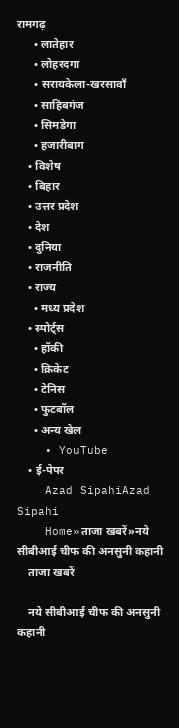रामगढ़
      • लातेहार
      • लोहरदगा
      • सरायकेला-खरसावाँ
      • साहिबगंज
      • सिमडेगा
      • हजारीबाग
    • विशेष
    • बिहार
    • उत्तर प्रदेश
    • देश
    • दुनिया
    • राजनीति
    • राज्य
      • मध्य प्रदेश
    • स्पोर्ट्स
      • हॉकी
      • क्रिकेट
      • टेनिस
      • फुटबॉल
      • अन्य खेल
    • YouTube
    • ई-पेपर
    Azad SipahiAzad Sipahi
    Home»ताजा खबरें»नये सीबीआई चीफ की अनसुनी कहानी
    ताजा खबरें

    नये सीबीआई चीफ की अनसुनी कहानी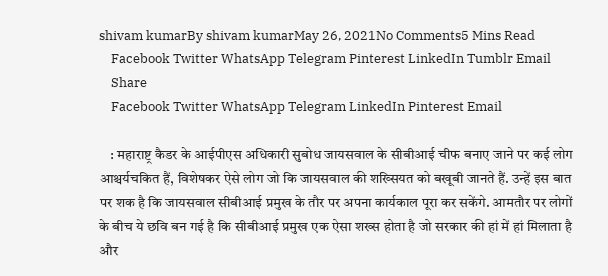shivam kumarBy shivam kumarMay 26, 2021No Comments5 Mins Read
    Facebook Twitter WhatsApp Telegram Pinterest LinkedIn Tumblr Email
    Share
    Facebook Twitter WhatsApp Telegram LinkedIn Pinterest Email

    : महाराष्ट्र कैडर के आईपीएस अधिकारी सुबोध जायसवाल के सीबीआई चीफ बनाए जाने पर कई लोग आश्चर्यचकित हैं, विशेषकर ऐसे लोग जो कि जायसवाल की शख्सियत को बखूबी जानते हैं. उन्हें इस बात पर शक है कि जायसवाल सीबीआई प्रमुख के तौर पर अपना कार्यकाल पूरा कर सकेंगे. आमतौर पर लोगों के बीच ये छवि बन गई है कि सीबीआई प्रमुख एक ऐसा शख्स होता है जो सरकार की हां में हां मिलाता है और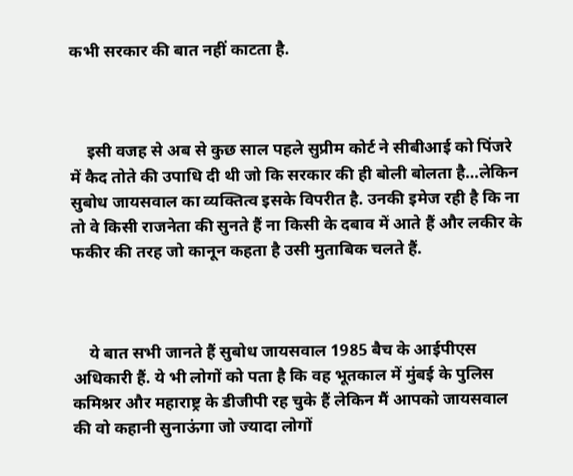कभी सरकार की बात नहीं काटता है.



    इसी वजह से अब से कुछ साल पहले सुप्रीम कोर्ट ने सीबीआई को पिंजरे में कैद तोते की उपाधि दी थी जो कि सरकार की ही बोली बोलता है…लेकिन सुबोध जायसवाल का व्यक्तित्व इसके विपरीत है. उनकी इमेज रही है कि ना तो वे किसी राजनेता की सुनते हैं ना किसी के दबाव में आते हैं और लकीर के फकीर की तरह जो कानून कहता है उसी मुताबिक चलते हैं.



    ये बात सभी जानते हैं सुबोध जायसवाल 1985 बैच के आईपीएस अधिकारी हैं. ये भी लोगों को पता है कि वह भूतकाल में मुंबई के पुलिस कमिश्नर और महाराष्ट्र के डीजीपी रह चुके हैं लेकिन मैं आपको जायसवाल की वो कहानी सुनाऊंगा जो ज्यादा लोगों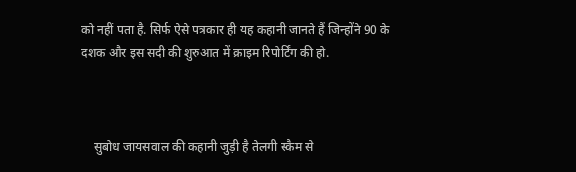को नहीं पता है. सिर्फ ऐसे पत्रकार ही यह कहानी जानते हैं जिन्होंने 90 के दशक और इस सदी की शुरुआत में क्राइम रिपोर्टिंग की हो.



    सुबोध जायसवाल की कहानी जुड़ी है तेलगी स्कैम से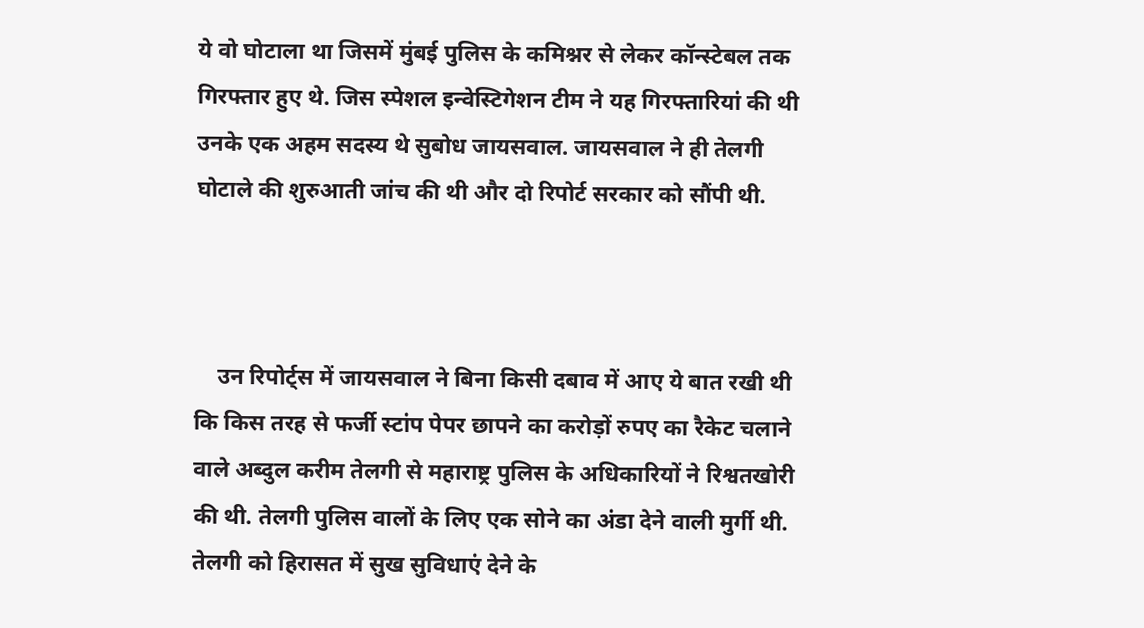ये वो घोटाला था जिसमें मुंबई पुलिस के कमिश्नर से लेकर कॉन्स्टेबल तक गिरफ्तार हुए थे. जिस स्पेशल इन्वेस्टिगेशन टीम ने यह गिरफ्तारियां की थी उनके एक अहम सदस्य थे सुबोध जायसवाल. जायसवाल ने ही तेलगी घोटाले की शुरुआती जांच की थी और दो रिपोर्ट सरकार को सौंपी थी.



    उन रिपोर्ट्स में जायसवाल ने बिना किसी दबाव में आए ये बात रखी थी कि किस तरह से फर्जी स्टांप पेपर छापने का करोड़ों रुपए का रैकेट चलाने वाले अब्दुल करीम तेलगी से महाराष्ट्र पुलिस के अधिकारियों ने रिश्वतखोरी की थी. तेलगी पुलिस वालों के लिए एक सोने का अंडा देने वाली मुर्गी थी. तेलगी को हिरासत में सुख सुविधाएं देने के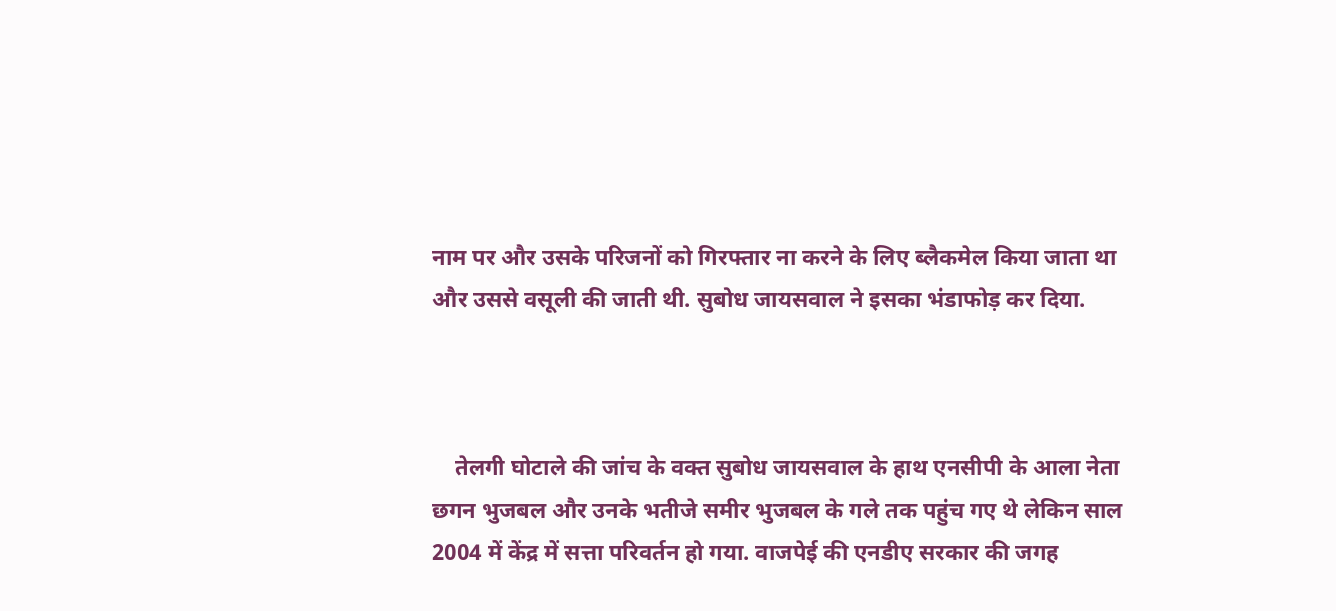नाम पर और उसके परिजनों को गिरफ्तार ना करने के लिए ब्लैकमेल किया जाता था और उससे वसूली की जाती थी. सुबोध जायसवाल ने इसका भंडाफोड़ कर दिया.



    तेलगी घोटाले की जांच के वक्त सुबोध जायसवाल के हाथ एनसीपी के आला नेता छगन भुजबल और उनके भतीजे समीर भुजबल के गले तक पहुंच गए थे लेकिन साल 2004 में केंद्र में सत्ता परिवर्तन हो गया. वाजपेई की एनडीए सरकार की जगह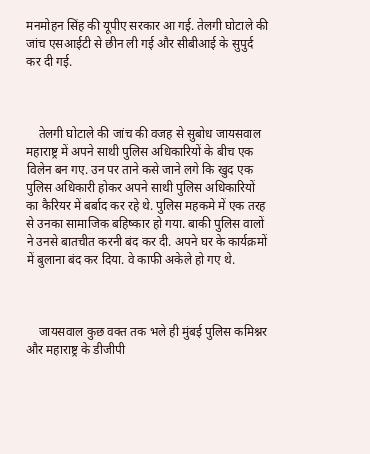मनमोहन सिंह की यूपीए सरकार आ गई. तेलगी घोटाले की जांच एसआईटी से छीन ली गई और सीबीआई के सुपुर्द कर दी गई.



    तेलगी घोटाले की जांच की वजह से सुबोध जायसवाल महाराष्ट्र में अपने साथी पुलिस अधिकारियों के बीच एक विलेन बन गए. उन पर ताने कसे जाने लगे कि खुद एक पुलिस अधिकारी होकर अपने साथी पुलिस अधिकारियों का कैरियर में बर्बाद कर रहे थे. पुलिस महकमे में एक तरह से उनका सामाजिक बहिष्कार हो गया. बाकी पुलिस वालों ने उनसे बातचीत करनी बंद कर दी. अपने घर के कार्यक्रमों में बुलाना बंद कर दिया. वे काफी अकेले हो गए थे.



    जायसवाल कुछ वक्त तक भले ही मुंबई पुलिस कमिश्नर और महाराष्ट्र के डीजीपी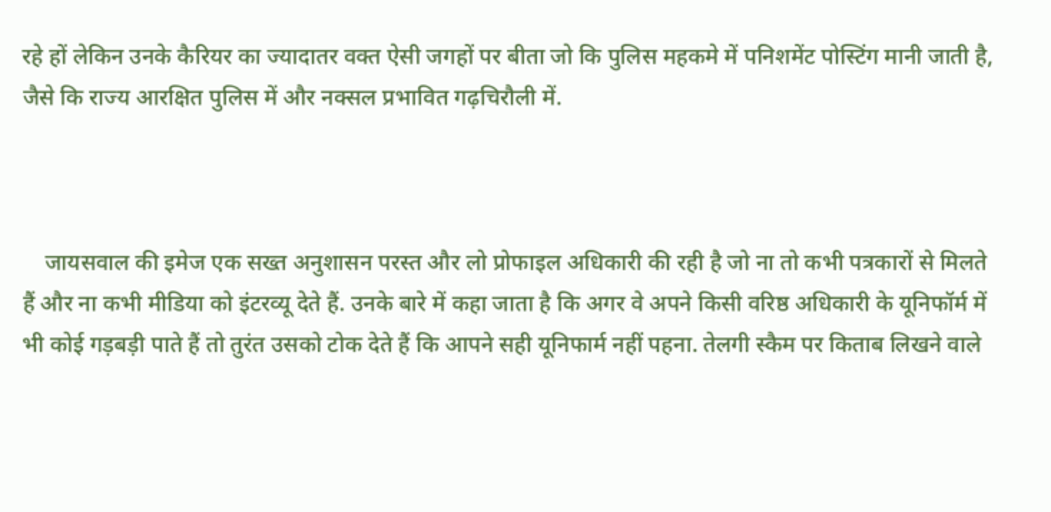रहे हों लेकिन उनके कैरियर का ज्यादातर वक्त ऐसी जगहों पर बीता जो कि पुलिस महकमे में पनिशमेंट पोस्टिंग मानी जाती है, जैसे कि राज्य आरक्षित पुलिस में और नक्सल प्रभावित गढ़चिरौली में.



    जायसवाल की इमेज एक सख्त अनुशासन परस्त और लो प्रोफाइल अधिकारी की रही है जो ना तो कभी पत्रकारों से मिलते हैं और ना कभी मीडिया को इंटरव्यू देते हैं. उनके बारे में कहा जाता है कि अगर वे अपने किसी वरिष्ठ अधिकारी के यूनिफॉर्म में भी कोई गड़बड़ी पाते हैं तो तुरंत उसको टोक देते हैं कि आपने सही यूनिफार्म नहीं पहना. तेलगी स्कैम पर किताब लिखने वाले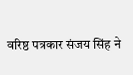वरिष्ठ पत्रकार संजय सिंह ने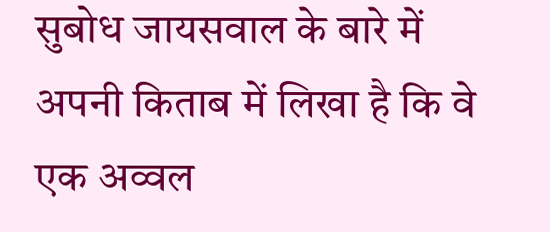सुबोध जायसवाल के बारे में अपनी किताब में लिखा है कि वे एक अव्वल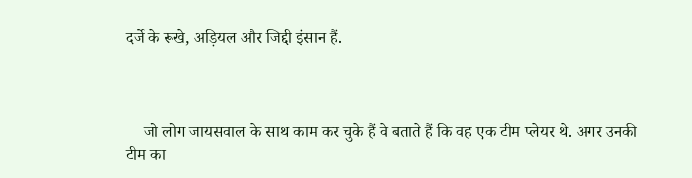दर्जे के रूखे, अड़ियल और जिद्दी इंसान हैं.



    जो लोग जायसवाल के साथ काम कर चुके हैं वे बताते हैं कि वह एक टीम प्लेयर थे. अगर उनकी टीम का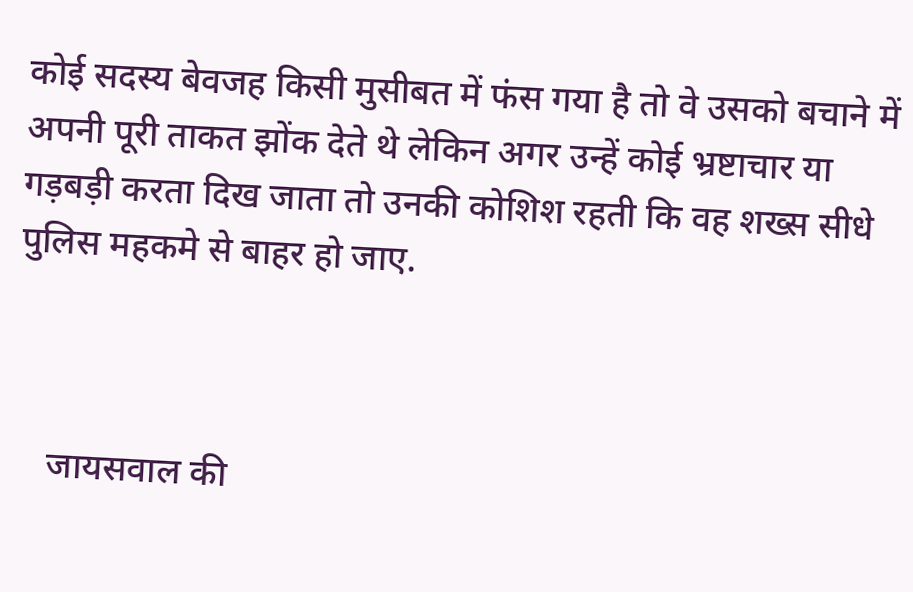कोई सदस्य बेवजह किसी मुसीबत में फंस गया है तो वे उसको बचाने में अपनी पूरी ताकत झोंक देते थे लेकिन अगर उन्हें कोई भ्रष्टाचार या गड़बड़ी करता दिख जाता तो उनकी कोशिश रहती कि वह शख्स सीधे पुलिस महकमे से बाहर हो जाए.



    जायसवाल की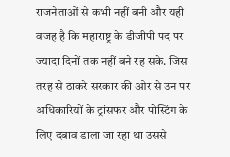राजनेताओं से कभी नहीं बनी और यही वजह है कि महाराष्ट्र के डीजीपी पद पर ज्यादा दिनों तक नहीं बने रह सके. जिस तरह से ठाकरे सरकार की ओर से उन पर अधिकारियों के ट्रांसफर और पोस्टिंग के लिए दबाव डाला जा रहा था उससे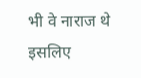भी वे नाराज थे इसलिए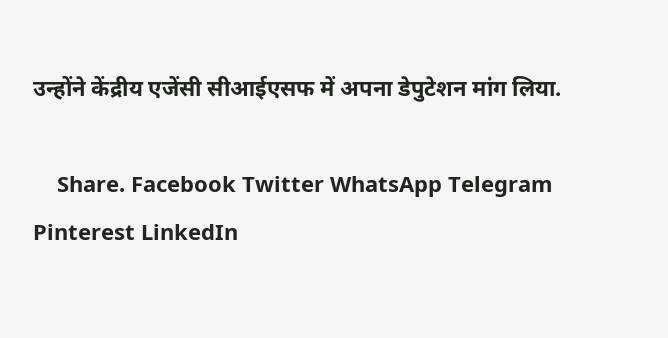उन्होंने केंद्रीय एजेंसी सीआईएसफ में अपना डेपुटेशन मांग लिया.

    Share. Facebook Twitter WhatsApp Telegram Pinterest LinkedIn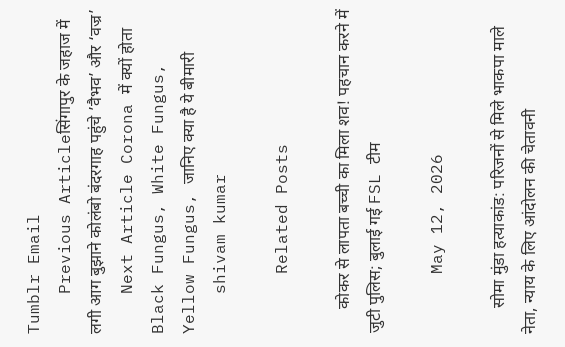Tumblr Email
    Previous Articleसिंगापुर के जहाज में लगी आग बुझाने कोलंबो बंदरगाह पहुंचे ’वैभव’ और ‘वज्र’
    Next Article Corona में क्यों होता Black Fungus, White Fungus, Yellow Fungus, जानिए क्या है ये बीमारी
    shivam kumar

      Related Posts

      कोकर से लापता बच्ची का मिला शव! पहचान करने में जुटी पुलिस; बुलाई गई FSL टीम

      May 12, 2026

      सोमा मुंडा हत्याकांड: परिजनों से मिले भाकपा माले नेता, न्याय के लिए आंदोलन की चेतावनी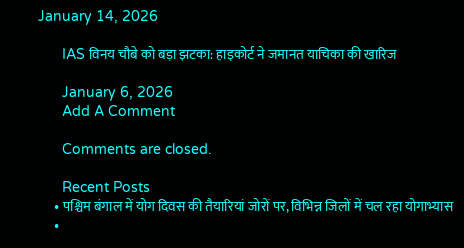January 14, 2026

      IAS विनय चौबे को बड़ा झटका: हाइकोर्ट ने जमानत याचिका की खारिज

      January 6, 2026
      Add A Comment

      Comments are closed.

      Recent Posts
      • पश्चिम बंगाल में योग दिवस की तैयारियां जोरों पर, विभिन्न जिलों में चल रहा योगाभ्यास
      •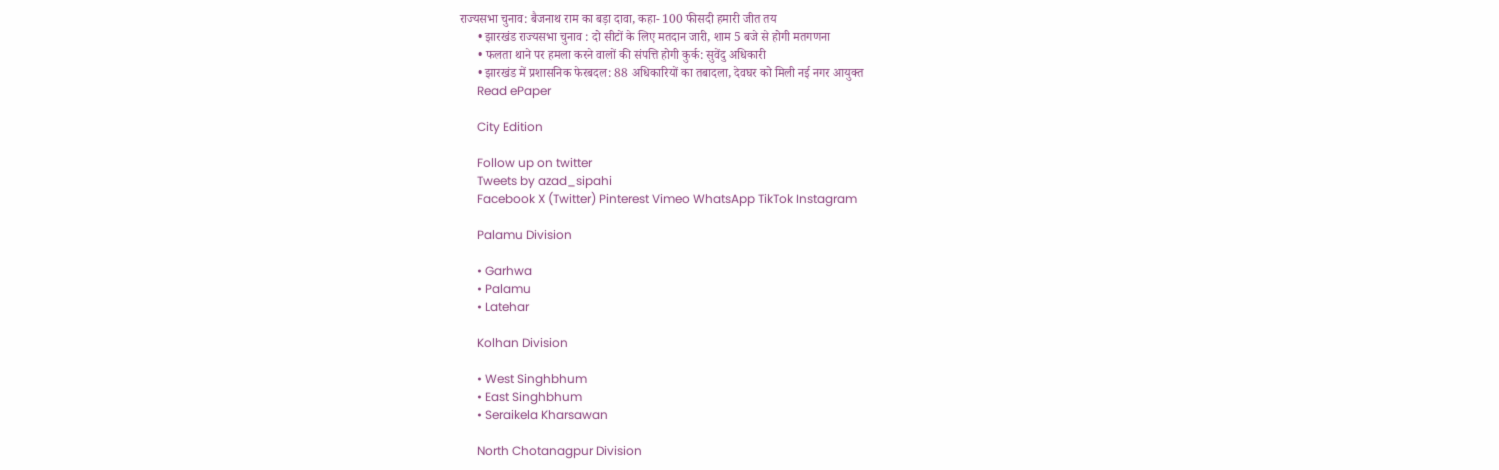राज्यसभा चुनाव: बैजनाथ राम का बड़ा दावा, कहा- 100 फीसदी हमारी जीत तय
      • झारखंड राज्यसभा चुनाव : दो सीटों के लिए मतदान जारी, शाम 5 बजे से होगी मतगणना
      • फलता थाने पर हमला करने वालों की संपत्ति होगी कुर्क: सुवेंदु अधिकारी
      • झारखंड में प्रशासनिक फेरबदल: 88 अधिकारियों का तबादला, देवघर को मिली नई नगर आयुक्त
      Read ePaper

      City Edition

      Follow up on twitter
      Tweets by azad_sipahi
      Facebook X (Twitter) Pinterest Vimeo WhatsApp TikTok Instagram

      Palamu Division

      • Garhwa
      • Palamu
      • Latehar

      Kolhan Division

      • West Singhbhum
      • East Singhbhum
      • Seraikela Kharsawan

      North Chotanagpur Division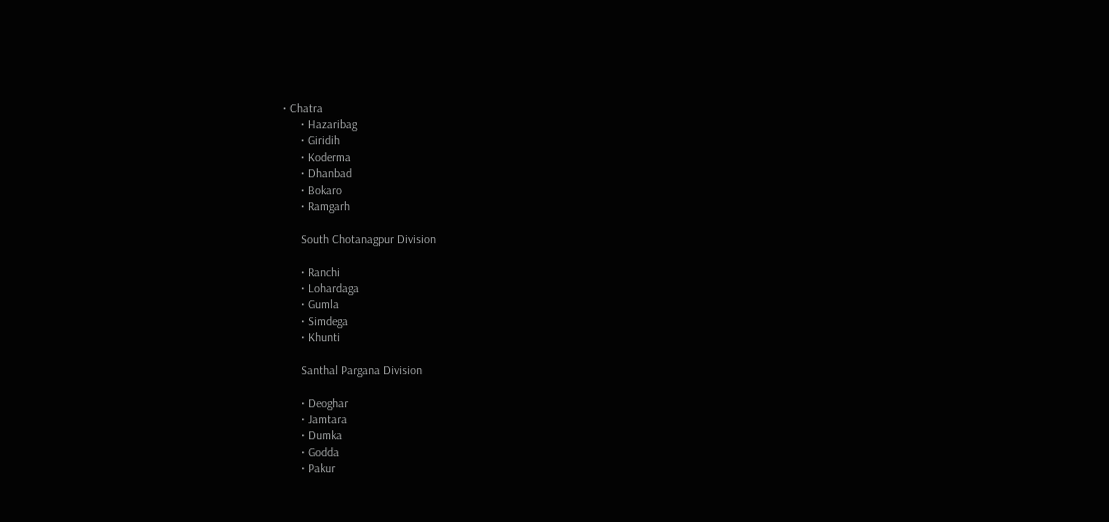• Chatra
      • Hazaribag
      • Giridih
      • Koderma
      • Dhanbad
      • Bokaro
      • Ramgarh

      South Chotanagpur Division

      • Ranchi
      • Lohardaga
      • Gumla
      • Simdega
      • Khunti

      Santhal Pargana Division

      • Deoghar
      • Jamtara
      • Dumka
      • Godda
      • Pakur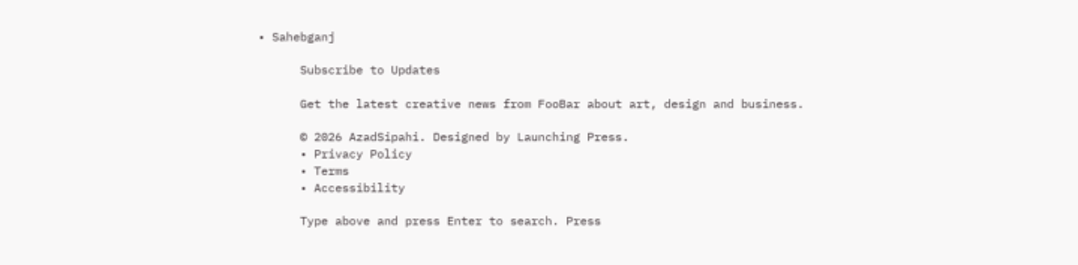• Sahebganj

      Subscribe to Updates

      Get the latest creative news from FooBar about art, design and business.

      © 2026 AzadSipahi. Designed by Launching Press.
      • Privacy Policy
      • Terms
      • Accessibility

      Type above and press Enter to search. Press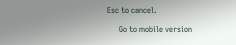Esc to cancel.

      Go to mobile version